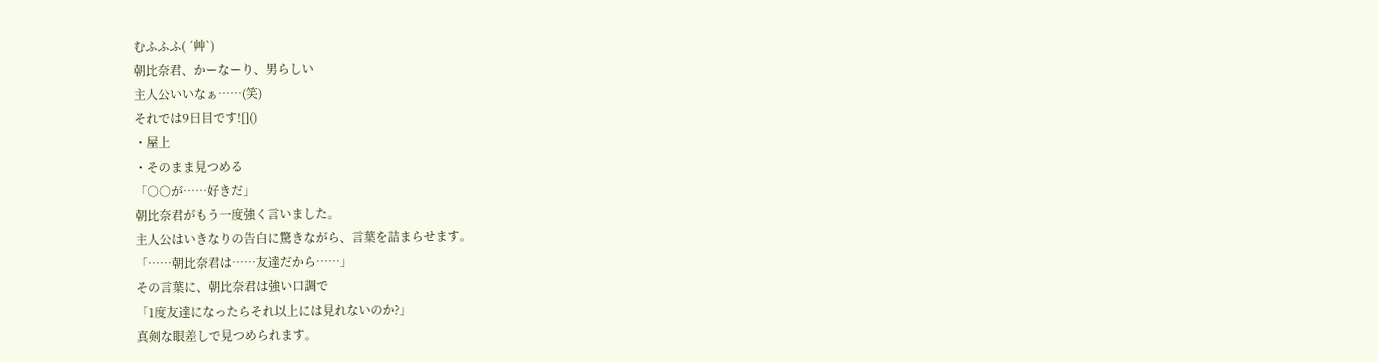むふふふ( ´艸`)
朝比奈君、かーなーり、男らしい
主人公いいなぁ……(笑)
それでは9日目です![]()
・屋上
・そのまま見つめる
「○○が……好きだ」
朝比奈君がもう一度強く言いました。
主人公はいきなりの告白に驚きながら、言葉を詰まらせます。
「……朝比奈君は……友達だから……」
その言葉に、朝比奈君は強い口調で
「1度友達になったらそれ以上には見れないのか?」
真剣な眼差しで見つめられます。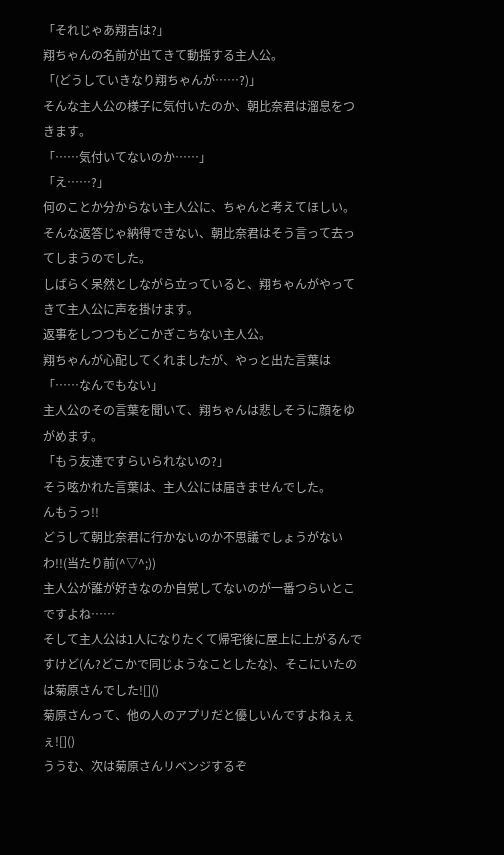「それじゃあ翔吉は?」
翔ちゃんの名前が出てきて動揺する主人公。
「(どうしていきなり翔ちゃんが……?)」
そんな主人公の様子に気付いたのか、朝比奈君は溜息をつきます。
「……気付いてないのか……」
「え……?」
何のことか分からない主人公に、ちゃんと考えてほしい。そんな返答じゃ納得できない、朝比奈君はそう言って去ってしまうのでした。
しばらく呆然としながら立っていると、翔ちゃんがやってきて主人公に声を掛けます。
返事をしつつもどこかぎこちない主人公。
翔ちゃんが心配してくれましたが、やっと出た言葉は
「……なんでもない」
主人公のその言葉を聞いて、翔ちゃんは悲しそうに顔をゆがめます。
「もう友達ですらいられないの?」
そう呟かれた言葉は、主人公には届きませんでした。
んもうっ!!
どうして朝比奈君に行かないのか不思議でしょうがないわ!!(当たり前(^▽^;))
主人公が誰が好きなのか自覚してないのが一番つらいとこですよね……
そして主人公は1人になりたくて帰宅後に屋上に上がるんですけど(ん?どこかで同じようなことしたな)、そこにいたのは菊原さんでした![]()
菊原さんって、他の人のアプリだと優しいんですよねぇぇぇ![]()
ううむ、次は菊原さんリベンジするぞ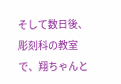そして数日後、彫刻科の教室で、翔ちゃんと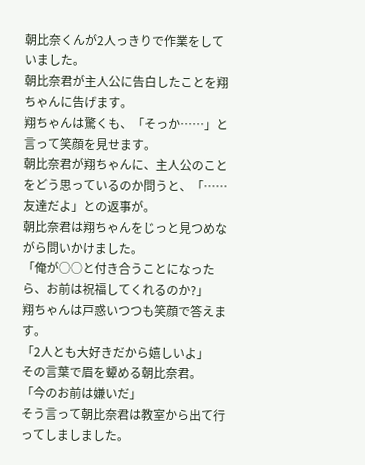朝比奈くんが2人っきりで作業をしていました。
朝比奈君が主人公に告白したことを翔ちゃんに告げます。
翔ちゃんは驚くも、「そっか……」と言って笑顔を見せます。
朝比奈君が翔ちゃんに、主人公のことをどう思っているのか問うと、「……友達だよ」との返事が。
朝比奈君は翔ちゃんをじっと見つめながら問いかけました。
「俺が○○と付き合うことになったら、お前は祝福してくれるのか?」
翔ちゃんは戸惑いつつも笑顔で答えます。
「2人とも大好きだから嬉しいよ」
その言葉で眉を顰める朝比奈君。
「今のお前は嫌いだ」
そう言って朝比奈君は教室から出て行ってしましました。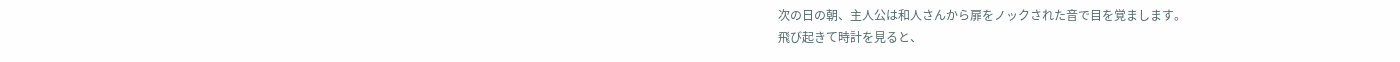次の日の朝、主人公は和人さんから扉をノックされた音で目を覚まします。
飛び起きて時計を見ると、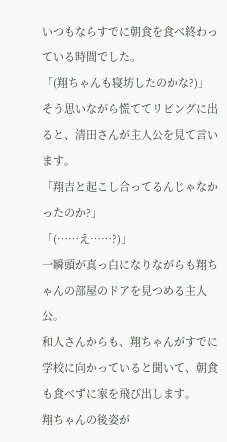いつもならすでに朝食を食べ終わっている時間でした。
「(翔ちゃんも寝坊したのかな?)」
そう思いながら慌ててリビングに出ると、清田さんが主人公を見て言います。
「翔吉と起こし合ってるんじゃなかったのか?」
「(……え……?)」
一瞬頭が真っ白になりながらも翔ちゃんの部屋のドアを見つめる主人公。
和人さんからも、翔ちゃんがすでに学校に向かっていると聞いて、朝食も食べずに家を飛び出します。
翔ちゃんの後姿が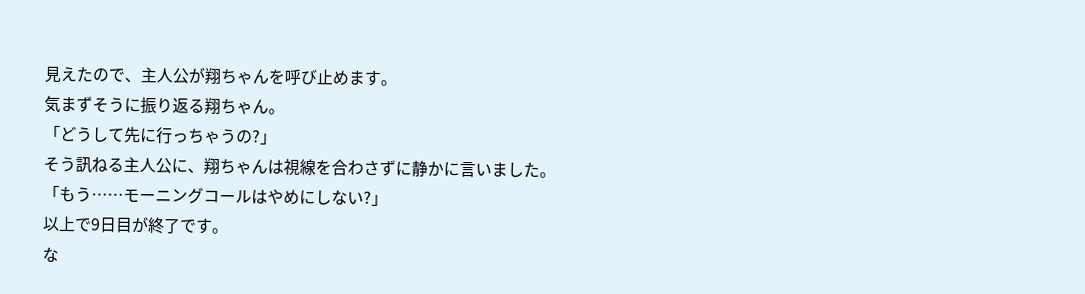見えたので、主人公が翔ちゃんを呼び止めます。
気まずそうに振り返る翔ちゃん。
「どうして先に行っちゃうの?」
そう訊ねる主人公に、翔ちゃんは視線を合わさずに静かに言いました。
「もう……モーニングコールはやめにしない?」
以上で9日目が終了です。
な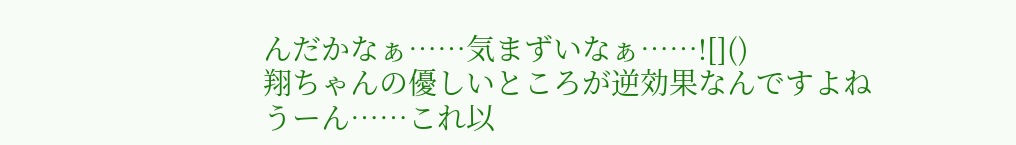んだかなぁ……気まずいなぁ……![]()
翔ちゃんの優しいところが逆効果なんですよね
うーん……これ以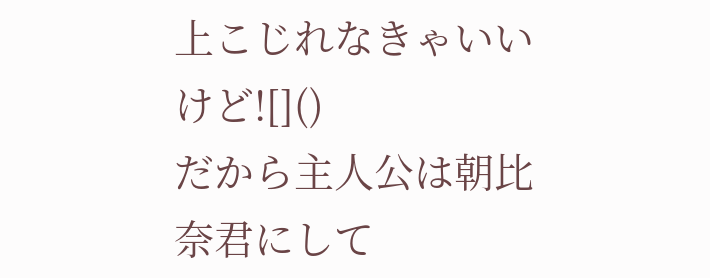上こじれなきゃいいけど![]()
だから主人公は朝比奈君にして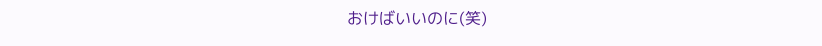おけばいいのに(笑)